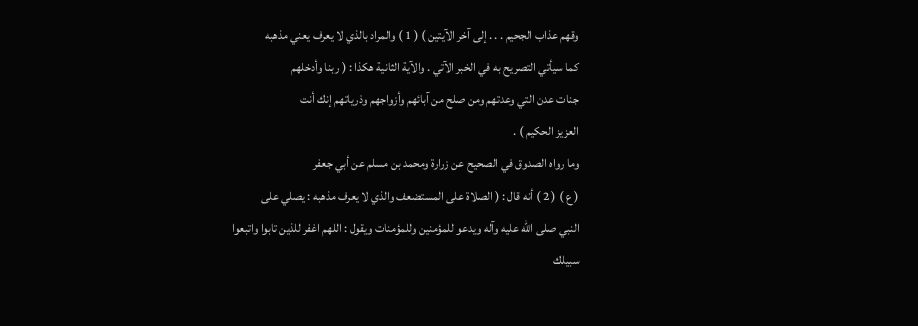وقهم عذاب الجحيم . . . إلى آخر الآيتين ) ( 1 ) والمراد بالذي لا يعرف يعني مذهبه
كما سيأتي التصريح به في الخبر الآتي . والآية الثانية هكذا : ( ربنا وأدخلهم
جنات عدن التي وعدتهم ومن صلح من آبائهم وأزواجهم وذرياتهم إنك أنت
العزيز الحكيم ) .
وما رواه الصدوق في الصحيح عن زرارة ومحمد بن مسلم عن أبي جعفر
( ع ) ( 2 ) أنه قال : ( الصلاة على المستضعف والذي لا يعرف مذهبه : يصلي على
النبي صلى الله عليه وآله ويدعو للمؤمنين وللمؤمنات ويقول : اللهم اغفر للذين تابوا واتبعوا
سبيلك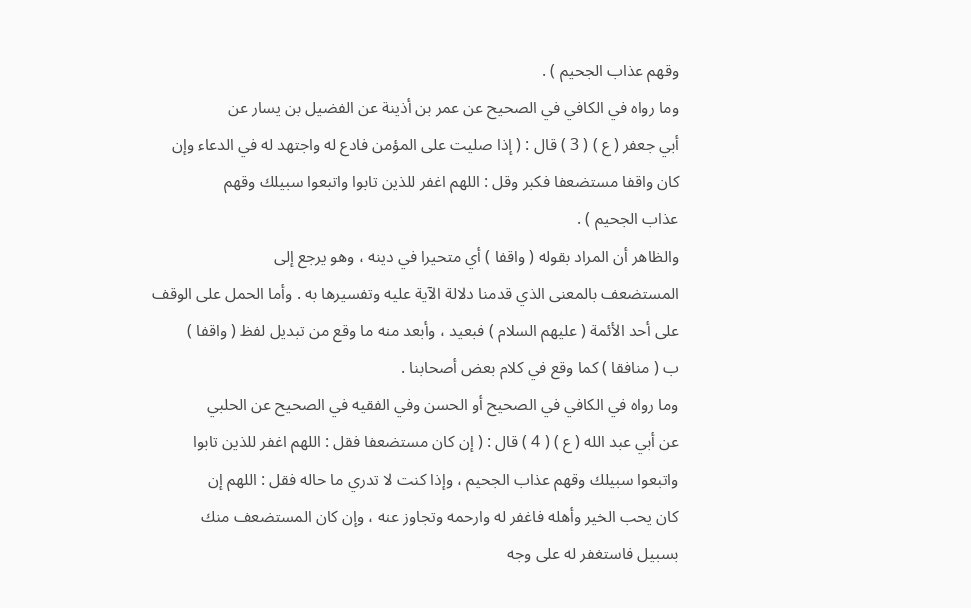وقهم عذاب الجحيم ) .
وما رواه في الكافي في الصحيح عن عمر بن أذينة عن الفضيل بن يسار عن
أبي جعفر ( ع ) ( 3 ) قال : ( إذا صليت على المؤمن فادع له واجتهد له في الدعاء وإن
كان واقفا مستضعفا فكبر وقل : اللهم اغفر للذين تابوا واتبعوا سبيلك وقهم
عذاب الجحيم ) .
والظاهر أن المراد بقوله ( واقفا ) أي متحيرا في دينه ، وهو يرجع إلى
المستضعف بالمعنى الذي قدمنا دلالة الآية عليه وتفسيرها به . وأما الحمل على الوقف
على أحد الأئمة ( عليهم السلام ) فبعيد ، وأبعد منه ما وقع من تبديل لفظ ( واقفا )
ب ( منافقا ) كما وقع في كلام بعض أصحابنا .
وما رواه في الكافي في الصحيح أو الحسن وفي الفقيه في الصحيح عن الحلبي
عن أبي عبد الله ( ع ) ( 4 ) قال : ( إن كان مستضعفا فقل : اللهم اغفر للذين تابوا
واتبعوا سبيلك وقهم عذاب الجحيم ، وإذا كنت لا تدري ما حاله فقل : اللهم إن
كان يحب الخير وأهله فاغفر له وارحمه وتجاوز عنه ، وإن كان المستضعف منك
بسبيل فاستغفر له على وجه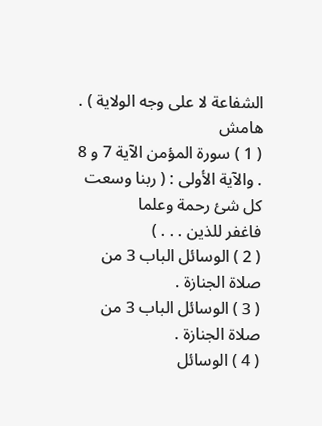الشفاعة لا على وجه الولاية ) .
هامش
( 1 ) سورة المؤمن الآية 7 و 8 . والآية الأولى : ( ربنا وسعت كل شئ رحمة وعلما
فاغفر للذين . . . )
( 2 ) الوسائل الباب 3 من صلاة الجنازة .
( 3 ) الوسائل الباب 3 من صلاة الجنازة .
( 4 ) الوسائل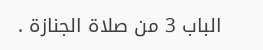الباب 3 من صلاة الجنازة .